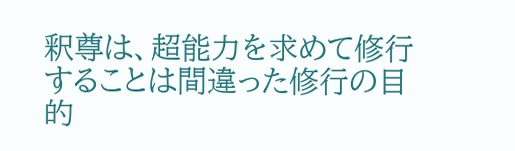釈尊は、超能力を求めて修行することは間違った修行の目的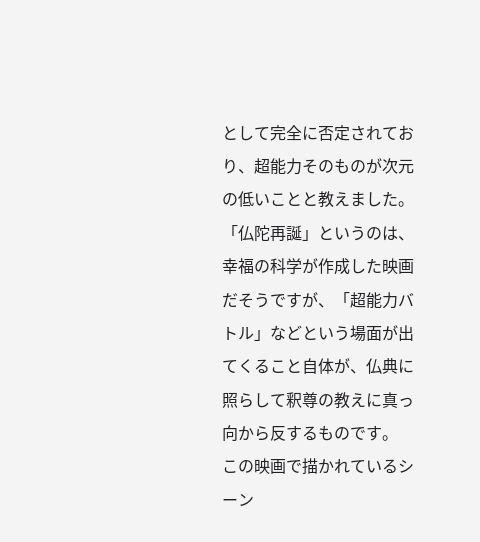として完全に否定されており、超能力そのものが次元の低いことと教えました。
「仏陀再誕」というのは、幸福の科学が作成した映画だそうですが、「超能力バトル」などという場面が出てくること自体が、仏典に照らして釈尊の教えに真っ向から反するものです。
この映画で描かれているシーン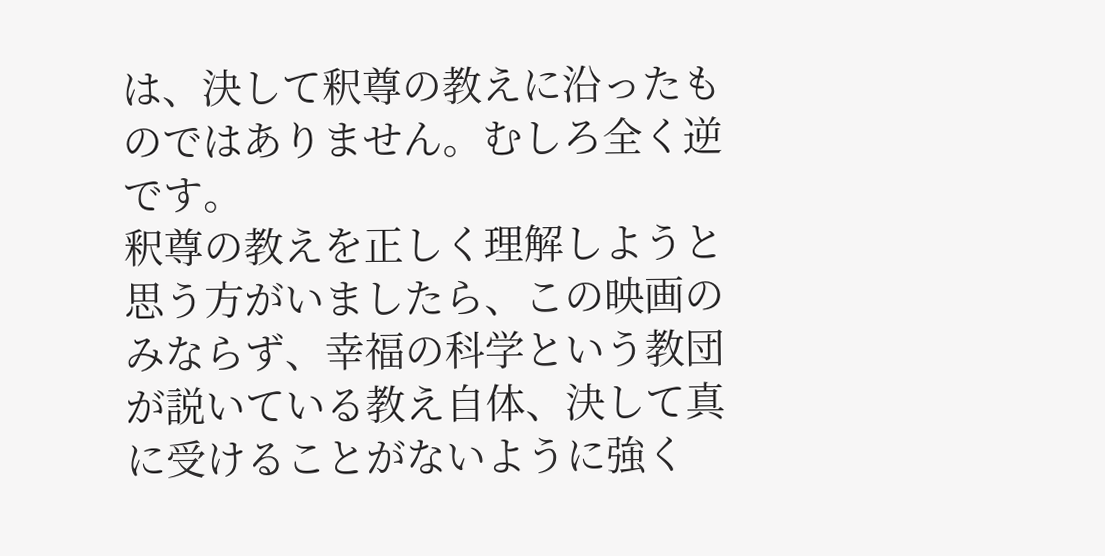は、決して釈尊の教えに沿ったものではありません。むしろ全く逆です。
釈尊の教えを正しく理解しようと思う方がいましたら、この映画のみならず、幸福の科学という教団が説いている教え自体、決して真に受けることがないように強く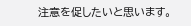注意を促したいと思います。